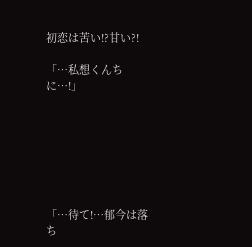初恋は苦い!?甘い?!

「…私想くんちに…!」







「…待て!…郁今は落ち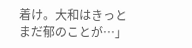着け。大和はきっとまだ郁のことが…」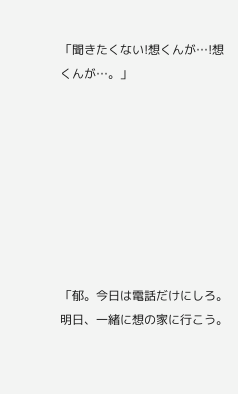「聞きたくない!想くんが…!想くんが…。」








「郁。今日は電話だけにしろ。明日、一緒に想の家に行こう。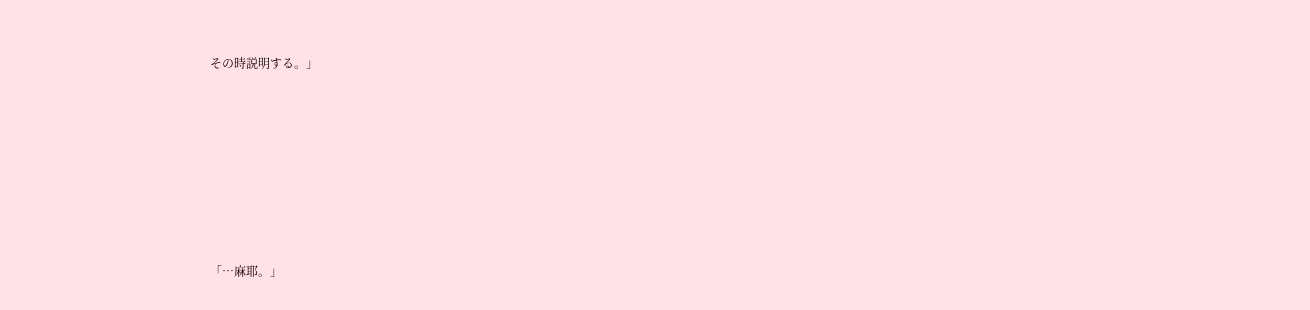その時説明する。」








「…麻耶。」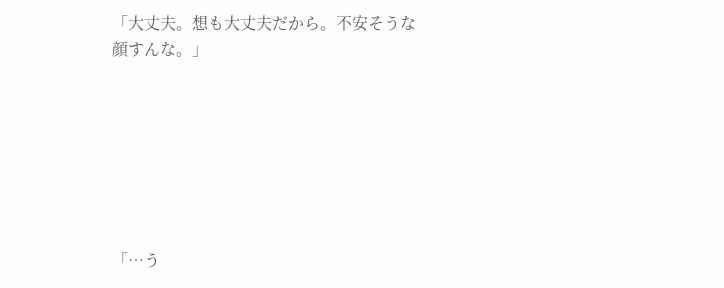「大丈夫。想も大丈夫だから。不安そうな顔すんな。」







「…う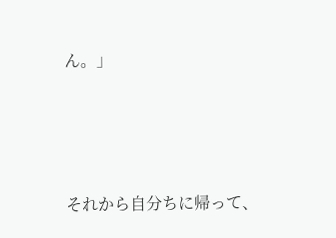ん。」







それから自分ちに帰って、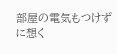部屋の電気もつけずに想く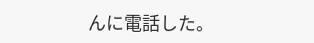んに電話した。